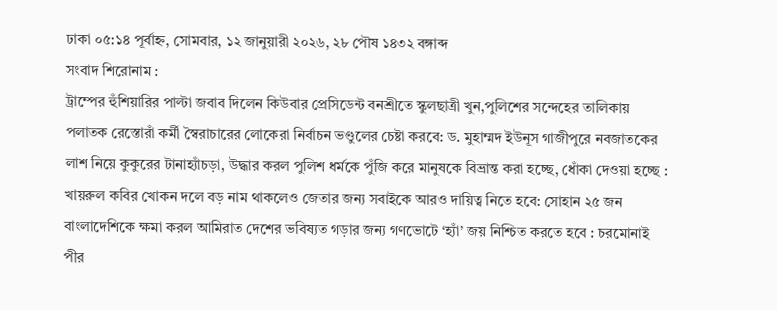ঢাকা ০৫:১৪ পূর্বাহ্ন, সোমবার, ১২ জানুয়ারী ২০২৬, ২৮ পৌষ ১৪৩২ বঙ্গাব্দ
সংবাদ শিরোনাম :
ট্রাম্পের হুঁশিয়ারির পাল্টা জবাব দিলেন কিউবার প্রেসিডেন্ট বনশ্রীতে স্কুলছাত্রী খুন,পুলিশের সন্দেহের তালিকায় পলাতক রেস্তোরাঁ কর্মী স্বৈরাচারের লোকেরা নির্বাচন ভণ্ডুলের চেষ্টা করবে: ড. মুহাম্মদ ইউনূস গাজীপুরে নবজাতকের লাশ নিয়ে কুকুরের টানাহ্যাঁচড়া, উদ্ধার করল পুলিশ ধর্মকে পুঁজি করে মানুষকে বিভ্রান্ত করা হচ্ছে, ধোঁকা দেওয়া হচ্ছে : খায়রুল কবির খোকন দলে বড় নাম থাকলেও জেতার জন্য সবাইকে আরও দায়িত্ব নিতে হবে: সোহান ২৫ জন বাংলাদেশিকে ক্ষমা করল আমিরাত দেশের ভবিষ্যত গড়ার জন্য গণভোটে ‘হ্যাঁ’ জয় নিশ্চিত করতে হবে : চরমোনাই পীর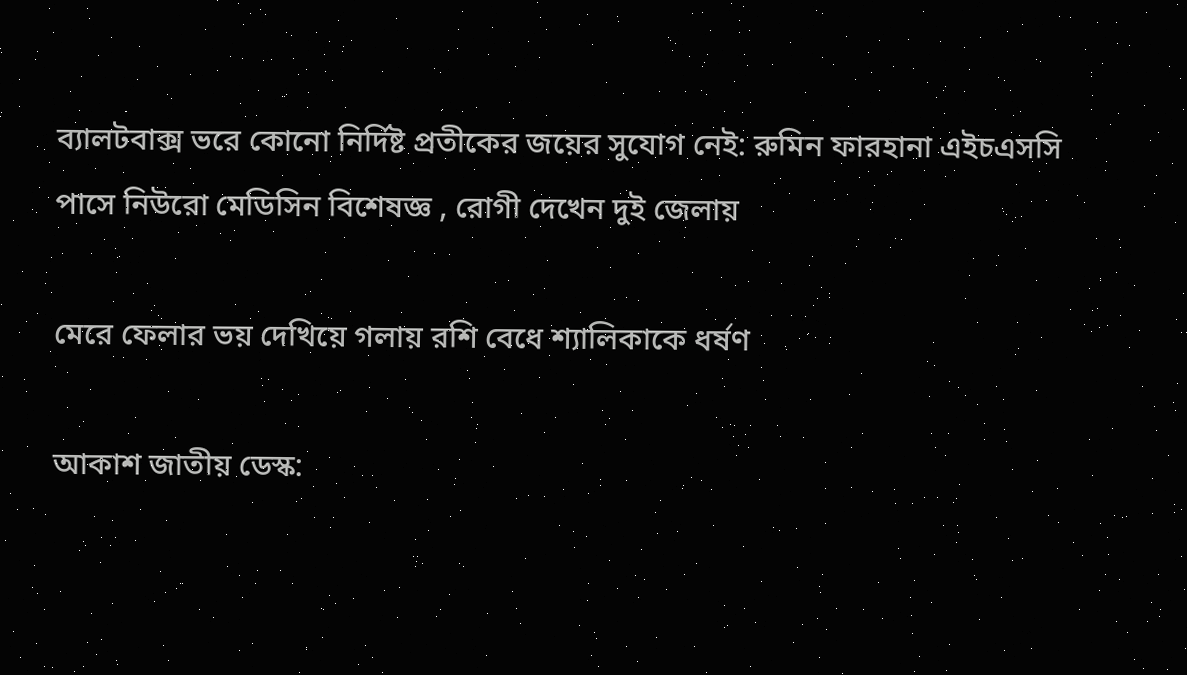ব্যালটবাক্স ভরে কোনো নির্দিষ্ট প্রতীকের জয়ের সুযোগ নেই: রুমিন ফারহানা এইচএসসি পাসে নিউরো মেডিসিন বিশেষজ্ঞ , রোগী দেখেন দুই জেলায়

মেরে ফেলার ভয় দেখিয়ে গলায় রশি বেধে শ্যালিকাকে ধর্ষণ

আকাশ জাতীয় ডেস্ক: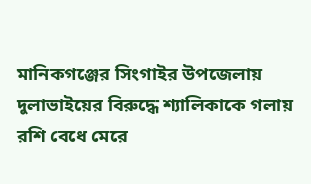মানিকগঞ্জের সিংগাইর উপজেলায় দুলাভাইয়ের বিরুদ্ধে শ্যালিকাকে গলায় রশি বেধে মেরে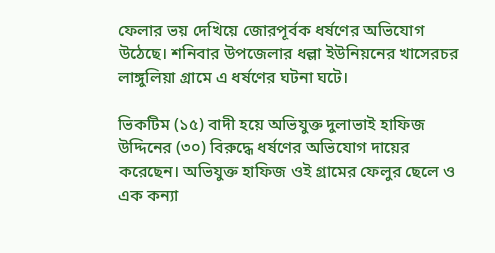ফেলার ভয় দেখিয়ে জোরপূর্বক ধর্ষণের অভিযোগ উঠেছে। শনিবার উপজেলার ধল্লা ইউনিয়নের খাসেরচর লাঙ্গুলিয়া গ্রামে এ ধর্ষণের ঘটনা ঘটে।

ভিকটিম (১৫) বাদী হয়ে অভিযুক্ত দুলাভাই হাফিজ উদ্দিনের (৩০) বিরুদ্ধে ধর্ষণের অভিযোগ দায়ের করেছেন। অভিযুক্ত হাফিজ ওই গ্রামের ফেলুর ছেলে ও এক কন্যা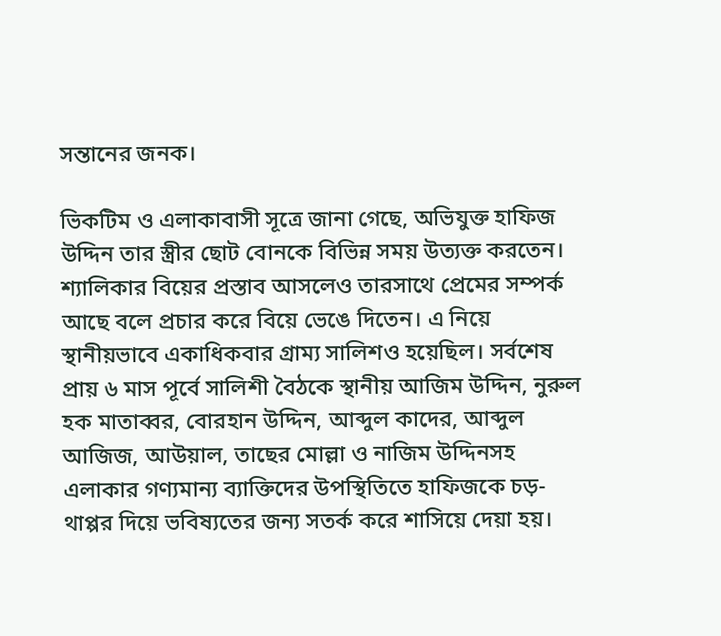সন্তানের জনক।

ভিকটিম ও এলাকাবাসী সূত্রে জানা গেছে, অভিযুক্ত হাফিজ উদ্দিন তার স্ত্রীর ছোট বোনকে বিভিন্ন সময় উত্যক্ত করতেন। শ্যালিকার বিয়ের প্রস্তাব আসলেও তারসাথে প্রেমের সম্পর্ক আছে বলে প্রচার করে বিয়ে ভেঙে দিতেন। এ নিয়ে স্থানীয়ভাবে একাধিকবার গ্রাম্য সালিশও হয়েছিল। সর্বশেষ প্রায় ৬ মাস পূর্বে সালিশী বৈঠকে স্থানীয় আজিম উদ্দিন, নুরুল হক মাতাব্বর, বোরহান উদ্দিন, আব্দুল কাদের, আব্দুল আজিজ, আউয়াল, তাছের মোল্লা ও নাজিম উদ্দিনসহ এলাকার গণ্যমান্য ব্যাক্তিদের উপস্থিতিতে হাফিজকে চড়-থাপ্পর দিয়ে ভবিষ্যতের জন্য সতর্ক করে শাসিয়ে দেয়া হয়।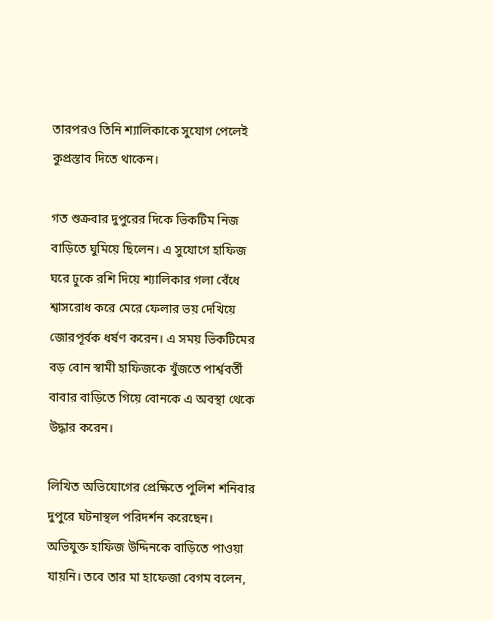তারপরও তিনি শ্যালিকাকে সুযোগ পেলেই কুপ্রস্তাব দিতে থাকেন।

গত শুক্রবার দুপুরের দিকে ভিকটিম নিজ বাড়িতে ঘুমিয়ে ছিলেন। এ সুযোগে হাফিজ ঘরে ঢুকে রশি দিয়ে শ্যালিকার গলা বেঁধে শ্বাসরোধ করে মেরে ফেলার ভয় দেখিয়ে জোরপূর্বক ধর্ষণ করেন। এ সময় ভিকটিমের বড় বোন স্বামী হাফিজকে খুঁজতে পার্শ্ববর্তী বাবার বাড়িতে গিয়ে বোনকে এ অবস্থা থেকে উদ্ধার করেন।

লিখিত অভিযোগের প্রেক্ষিতে পুলিশ শনিবার দুপুরে ঘটনাস্থল পরিদর্শন করেছেন। অভিযুক্ত হাফিজ উদ্দিনকে বাড়িতে পাওয়া যায়নি। তবে তার মা হাফেজা বেগম বলেন,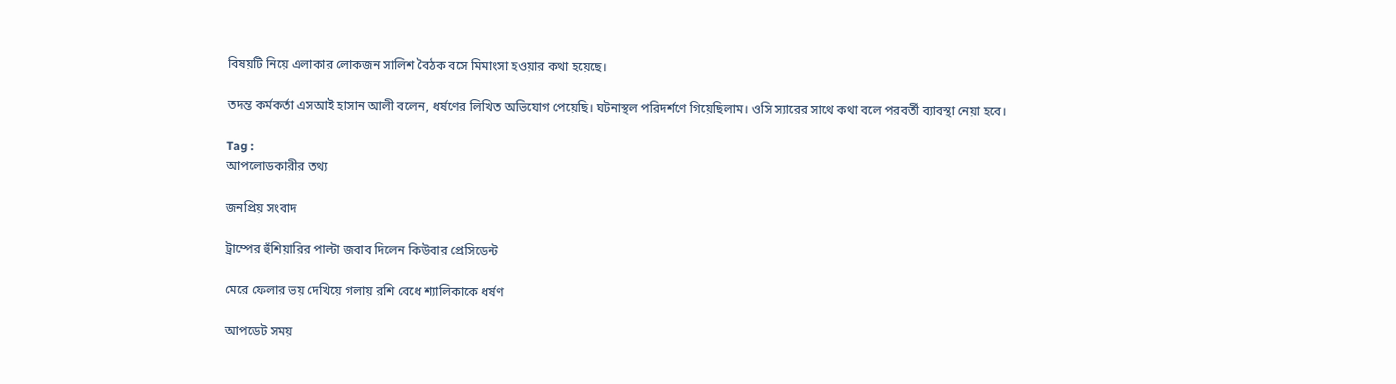বিষয়টি নিয়ে এলাকার লোকজন সালিশ বৈঠক বসে মিমাংসা হওয়ার কথা হয়েছে।

তদন্ত কর্মকর্তা এসআই হাসান আলী বলেন, ধর্ষণের লিখিত অভিযোগ পেয়েছি। ঘটনাস্থল পরিদর্শণে গিয়েছিলাম। ওসি স্যারের সাথে কথা বলে পরবর্তী ব্যাবস্থা নেয়া হবে।

Tag :
আপলোডকারীর তথ্য

জনপ্রিয় সংবাদ

ট্রাম্পের হুঁশিয়ারির পাল্টা জবাব দিলেন কিউবার প্রেসিডেন্ট

মেরে ফেলার ভয় দেখিয়ে গলায় রশি বেধে শ্যালিকাকে ধর্ষণ

আপডেট সময়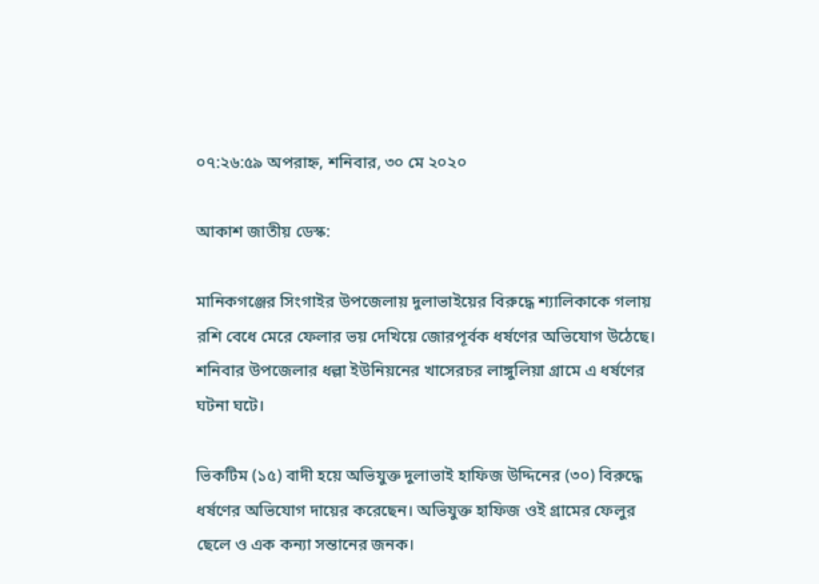০৭:২৬:৫৯ অপরাহ্ন, শনিবার, ৩০ মে ২০২০

আকাশ জাতীয় ডেস্ক:

মানিকগঞ্জের সিংগাইর উপজেলায় দুলাভাইয়ের বিরুদ্ধে শ্যালিকাকে গলায় রশি বেধে মেরে ফেলার ভয় দেখিয়ে জোরপূর্বক ধর্ষণের অভিযোগ উঠেছে। শনিবার উপজেলার ধল্লা ইউনিয়নের খাসেরচর লাঙ্গুলিয়া গ্রামে এ ধর্ষণের ঘটনা ঘটে।

ভিকটিম (১৫) বাদী হয়ে অভিযুক্ত দুলাভাই হাফিজ উদ্দিনের (৩০) বিরুদ্ধে ধর্ষণের অভিযোগ দায়ের করেছেন। অভিযুক্ত হাফিজ ওই গ্রামের ফেলুর ছেলে ও এক কন্যা সন্তানের জনক।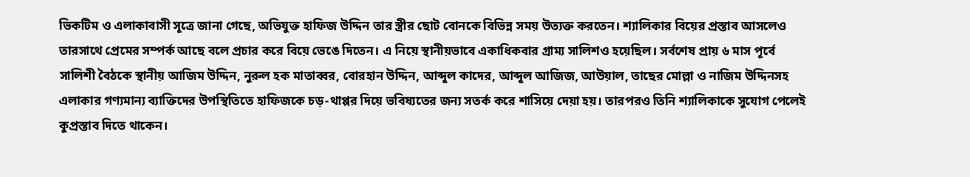ভিকটিম ও এলাকাবাসী সূত্রে জানা গেছে, অভিযুক্ত হাফিজ উদ্দিন তার স্ত্রীর ছোট বোনকে বিভিন্ন সময় উত্যক্ত করতেন। শ্যালিকার বিয়ের প্রস্তাব আসলেও তারসাথে প্রেমের সম্পর্ক আছে বলে প্রচার করে বিয়ে ভেঙে দিতেন। এ নিয়ে স্থানীয়ভাবে একাধিকবার গ্রাম্য সালিশও হয়েছিল। সর্বশেষ প্রায় ৬ মাস পূর্বে সালিশী বৈঠকে স্থানীয় আজিম উদ্দিন, নুরুল হক মাতাব্বর, বোরহান উদ্দিন, আব্দুল কাদের, আব্দুল আজিজ, আউয়াল, তাছের মোল্লা ও নাজিম উদ্দিনসহ এলাকার গণ্যমান্য ব্যাক্তিদের উপস্থিতিতে হাফিজকে চড়-থাপ্পর দিয়ে ভবিষ্যতের জন্য সতর্ক করে শাসিয়ে দেয়া হয়। তারপরও তিনি শ্যালিকাকে সুযোগ পেলেই কুপ্রস্তাব দিতে থাকেন।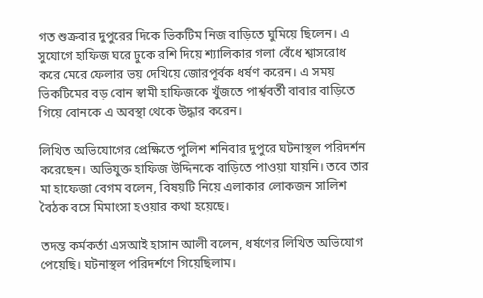গত শুক্রবার দুপুরের দিকে ভিকটিম নিজ বাড়িতে ঘুমিয়ে ছিলেন। এ সুযোগে হাফিজ ঘরে ঢুকে রশি দিয়ে শ্যালিকার গলা বেঁধে শ্বাসরোধ করে মেরে ফেলার ভয় দেখিয়ে জোরপূর্বক ধর্ষণ করেন। এ সময় ভিকটিমের বড় বোন স্বামী হাফিজকে খুঁজতে পার্শ্ববর্তী বাবার বাড়িতে গিয়ে বোনকে এ অবস্থা থেকে উদ্ধার করেন।

লিখিত অভিযোগের প্রেক্ষিতে পুলিশ শনিবার দুপুরে ঘটনাস্থল পরিদর্শন করেছেন। অভিযুক্ত হাফিজ উদ্দিনকে বাড়িতে পাওয়া যায়নি। তবে তার মা হাফেজা বেগম বলেন, বিষয়টি নিয়ে এলাকার লোকজন সালিশ বৈঠক বসে মিমাংসা হওয়ার কথা হয়েছে।

তদন্ত কর্মকর্তা এসআই হাসান আলী বলেন, ধর্ষণের লিখিত অভিযোগ পেয়েছি। ঘটনাস্থল পরিদর্শণে গিয়েছিলাম।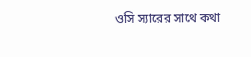ওসি স্যারের সাথে কথা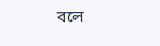বলে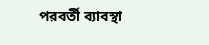পরবর্তী ব্যাবস্থা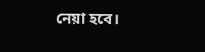নেয়া হবে।